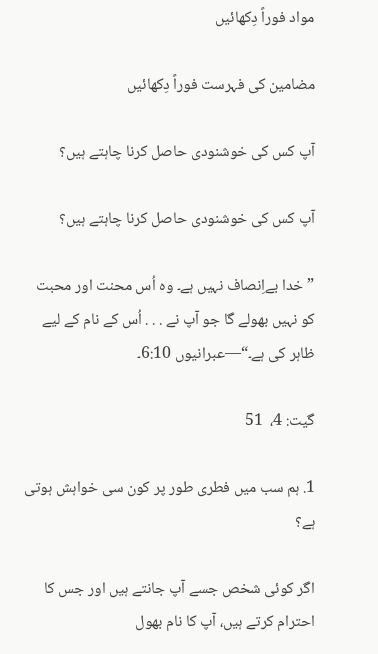مواد فوراً دِکھائیں

مضامین کی فہرست فوراً دِکھائیں

آپ کس کی خوشنودی حاصل کرنا چاہتے ہیں؟

آپ کس کی خوشنودی حاصل کرنا چاہتے ہیں؟

”خدا بےاِنصاف نہیں ہے۔ وہ اُس محنت اور محبت کو نہیں بھولے گا جو آپ نے . . . اُس کے نام کے لیے ظاہر کی ہے۔“—عبرانیوں 6:10۔

گیت: 4،  51

1. ہم سب میں فطری طور پر کون سی خواہش ہوتی ہے؟

اگر کوئی شخص جسے آپ جانتے ہیں اور جس کا احترام کرتے ہیں، آپ کا نام بھول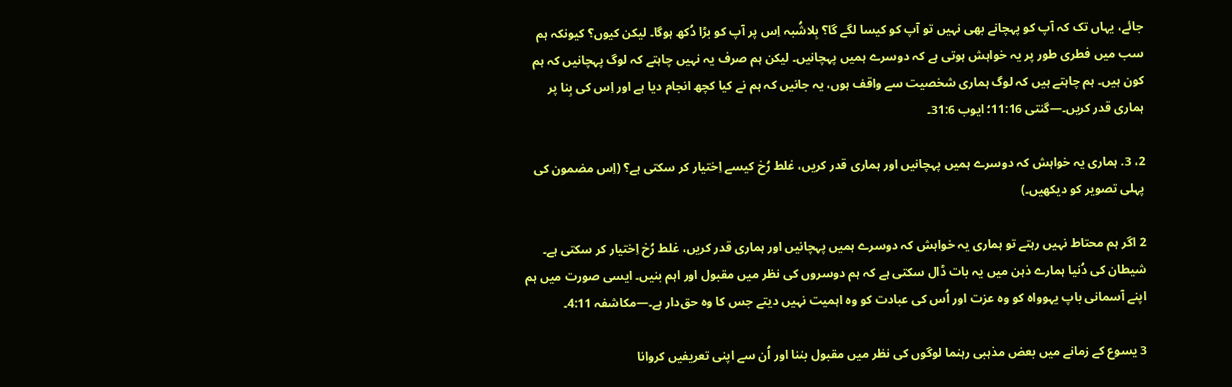جائے، یہاں تک کہ آپ کو پہچانے بھی نہیں تو آپ کو کیسا لگے گا؟ بِلاشُبہ اِس پر آپ کو بڑا دُکھ ہوگا۔ لیکن کیوں؟ کیونکہ ہم سب میں فطری طور پر یہ خواہش ہوتی ہے کہ دوسرے ہمیں پہچانیں۔ لیکن ہم صرف یہ نہیں چاہتے کہ لوگ پہچانیں کہ ہم کون ہیں۔ ہم چاہتے ہیں کہ لوگ ہماری شخصیت سے واقف ہوں، یہ جانیں کہ ہم نے کیا کچھ انجام دیا ہے اور اِس کی بِنا پر ہماری قدر کریں۔—گنتی 11:16؛ ایوب 31:6۔

2، 3. ہماری یہ خواہش کہ دوسرے ہمیں پہچانیں اور ہماری قدر کریں، غلط رُخ کیسے اِختیار کر سکتی ہے؟ (اِس مضمون کی پہلی تصویر کو دیکھیں۔)

2 اگر ہم محتاط نہیں رہتے تو ہماری یہ خواہش کہ دوسرے ہمیں پہچانیں اور ہماری قدر کریں، غلط رُخ اِختیار کر سکتی ہے۔ شیطان کی دُنیا ہمارے ذہن میں یہ بات ڈال سکتی ہے کہ ہم دوسروں کی نظر میں مقبول اور اہم بنیں۔ ایسی صورت میں ہم اپنے آسمانی باپ یہوواہ کو وہ عزت اور اُس کی عبادت کو وہ اہمیت نہیں دیتے جس کا وہ حق‌دار ہے۔—مکاشفہ 4:11۔

3 یسوع کے زمانے میں بعض مذہبی رہنما لوگوں کی نظر میں مقبول بننا اور اُن سے اپنی تعریفیں کروانا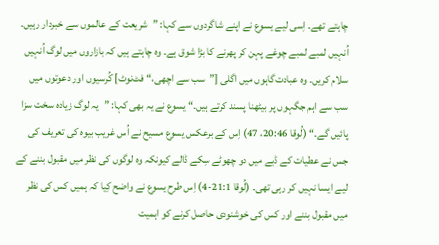چاہتے تھے۔ اِسی لیے یسوع نے اپنے شاگردوں سے کہا: ”شریعت کے عالموں سے خبردار رہیں۔ اُنہیں لمبے لمبے چوغے پہن کر پھرنے کا بڑا شوق ہے۔ وہ چاہتے ہیں کہ بازاروں میں لوگ اُنہیں سلام کریں۔ وہ عبادت‌گاہوں میں اگلی [”سب سے اچھی،“ فٹ‌نوٹ] کُرسیوں اور دعوتوں میں سب سے اہم جگہوں پر بیٹھنا پسند کرتے ہیں۔“ یسوع نے یہ بھی کہا: ”یہ لوگ زیادہ سخت سزا پائیں گے۔“ (لُوقا 20:46، 47) اِس کے برعکس یسوع مسیح نے اُس غریب بیوہ کی تعریف کی جس نے عطیات کے ڈبے میں دو چھوٹے سِکے ڈالے کیونکہ وہ لوگوں کی نظر میں مقبول بننے کے لیے ایسا نہیں کر رہی تھی۔ (لُوقا 21:1-4) اِس طرح یسوع نے واضح کِیا کہ ہمیں کس کی نظر میں مقبول بننے اور کس کی خوشنودی حاصل کرنے کو اہمیت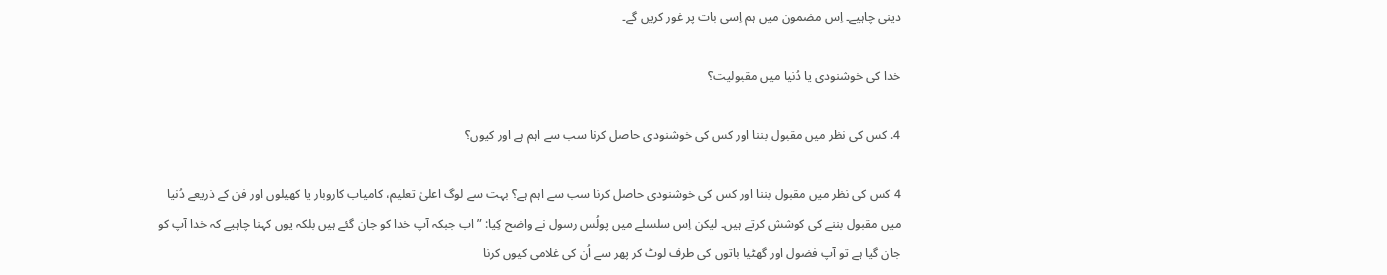دینی چاہیے۔ اِس مضمون میں ہم اِسی بات پر غور کریں گے۔

خدا کی خوشنودی یا دُنیا میں مقبولیت؟

4. کس کی نظر میں مقبول بننا اور کس کی خوشنودی حاصل کرنا سب سے اہم ہے اور کیوں؟

4 کس کی نظر میں مقبول بننا اور کس کی خوشنودی حاصل کرنا سب سے اہم ہے؟ بہت سے لوگ اعلیٰ تعلیم، کامیاب کاروبار یا کھیلوں اور فن کے ذریعے دُنیا میں مقبول بننے کی کوشش کرتے ہیں۔ لیکن اِس سلسلے میں پولُس رسول نے واضح کِیا: ”اب جبکہ آپ خدا کو جان گئے ہیں بلکہ یوں کہنا چاہیے کہ خدا آپ کو جان گیا ہے تو آپ فضول اور گھٹیا باتوں کی طرف لوٹ کر پھر سے اُن کی غلامی کیوں کرنا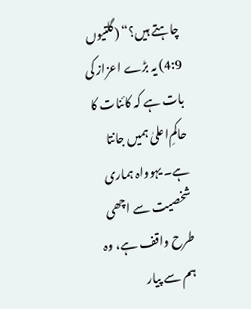چاہتے ہیں؟“ (گلتیوں 4:9) یہ بڑے اعزاز کی بات ہے کہ کائنات کا حاکمِ‌اعلیٰ ہمیں جانتا ہے۔ یہوواہ ہماری شخصیت سے اچھی طرح واقف ہے، وہ ہم سے پیار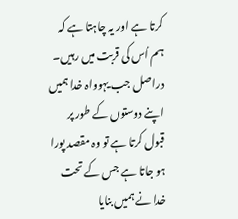کرتا ہے اور یہ چاہتا ہے کہ ہم اُس کی قربت میں رہیں۔ دراصل جب یہوواہ خدا ہمیں اپنے دوستوں کے طور پر قبول کرتا ہے تو وہ مقصد پورا ہو جاتا ہے جس کے تحت خدا نے ہمیں بنایا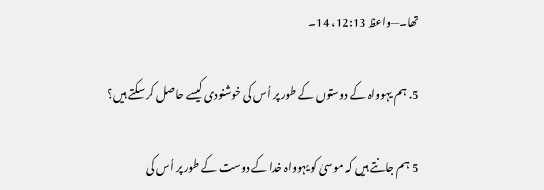تھا۔—واعظ 12:13، 14۔

5. ہم یہوواہ کے دوستوں کے طور پر اُس کی خوشنودی کیسے حاصل کر سکتے ہیں؟

5 ہم جانتے ہیں کہ موسیٰ کو یہوواہ خدا کے دوست کے طور پر اُس کی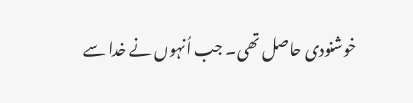خوشنودی حاصل تھی۔ جب اُنہوں نے خدا سے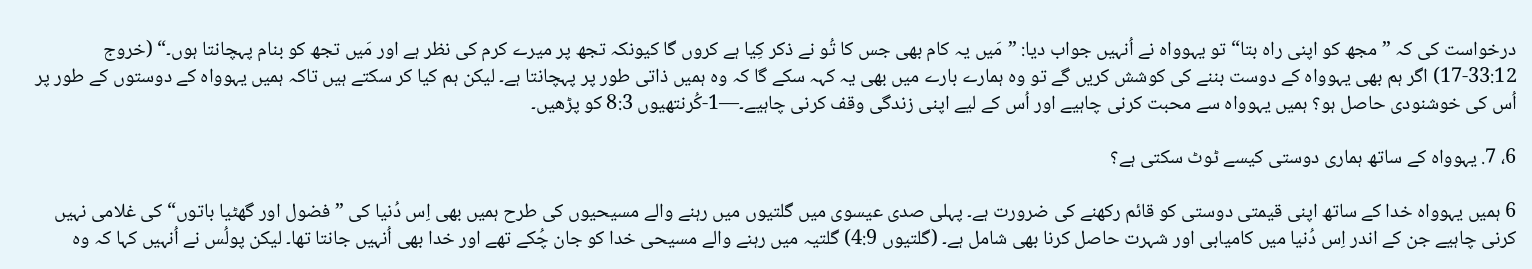درخواست کی کہ ”مجھ کو اپنی راہ بتا“ تو یہوواہ نے اُنہیں جواب دیا: ”مَیں یہ کام بھی جس کا تُو نے ذکر کِیا ہے کروں گا کیونکہ تجھ پر میرے کرم کی نظر ہے اور مَیں تجھ کو بنام پہچانتا ہوں۔“ (خروج 33:12-17) اگر ہم بھی یہوواہ کے دوست بننے کی کوشش کریں گے تو وہ ہمارے بارے میں بھی یہ کہہ سکے گا کہ وہ ہمیں ذاتی طور پر پہچانتا ہے۔ لیکن ہم کیا کر سکتے ہیں تاکہ ہمیں یہوواہ کے دوستوں کے طور پر اُس کی خوشنودی حاصل ہو؟ ہمیں یہوواہ سے محبت کرنی چاہیے اور اُس کے لیے اپنی زندگی وقف کرنی چاہیے۔—1-کُرنتھیوں 8:3 کو پڑھیں۔

6، 7. یہوواہ کے ساتھ ہماری دوستی کیسے ٹوٹ سکتی ہے؟

6 ہمیں یہوواہ خدا کے ساتھ اپنی قیمتی دوستی کو قائم رکھنے کی ضرورت ہے۔ پہلی صدی عیسوی میں گلتیوں میں رہنے والے مسیحیوں کی طرح ہمیں بھی اِس دُنیا کی ”فضول اور گھٹیا باتوں“ کی غلامی نہیں کرنی چاہیے جن کے اندر اِس دُنیا میں کامیابی اور شہرت حاصل کرنا بھی شامل ہے۔ (گلتیوں 4:9) گلتیہ میں رہنے والے مسیحی خدا کو جان چُکے تھے اور خدا بھی اُنہیں جانتا تھا۔ لیکن پولُس نے اُنہیں کہا کہ وہ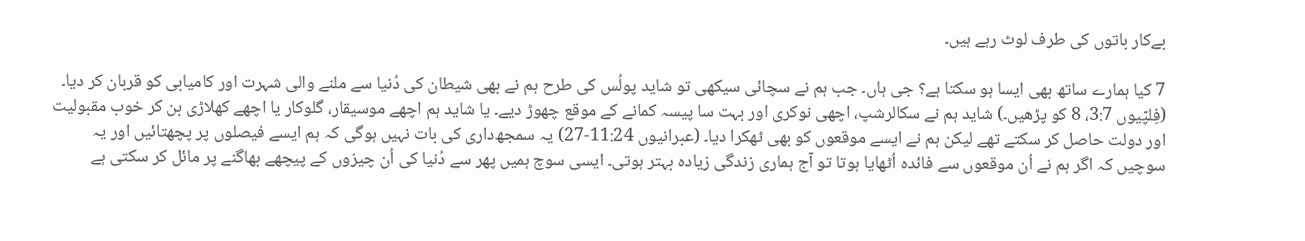بےکار باتوں کی طرف لوٹ رہے ہیں۔

7 کیا ہمارے ساتھ بھی ایسا ہو سکتا ہے؟ جی ہاں۔ جب ہم نے سچائی سیکھی تو شاید پولُس کی طرح ہم نے بھی شیطان کی دُنیا سے ملنے والی شہرت اور کامیابی کو قربان کر دیا۔ (فِلپّیوں 3:7، 8 کو پڑھیں۔) شاید ہم نے سکالرشپ، اچھی نوکری اور بہت سا پیسہ کمانے کے موقع چھوڑ دیے۔ یا شاید ہم اچھے موسیقار، گلوکار یا اچھے کھلاڑی بن کر خوب مقبولیت اور دولت حاصل کر سکتے تھے لیکن ہم نے ایسے موقعوں کو بھی ٹھکرا دیا۔ (عبرانیوں 11:24-27) یہ سمجھ‌داری کی بات نہیں ہوگی کہ ہم ایسے فیصلوں پر پچھتائیں اور یہ سوچیں کہ اگر ہم نے اُن موقعوں سے فائدہ اُٹھایا ہوتا تو آج ہماری زندگی زیادہ بہتر ہوتی۔ ایسی سوچ ہمیں پھر سے دُنیا کی اُن چیزوں کے پیچھے بھاگنے پر مائل کر سکتی ہے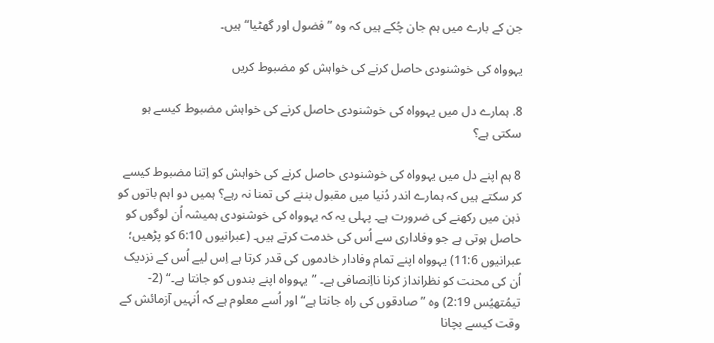جن کے بارے میں ہم جان چُکے ہیں کہ وہ ”فضول اور گھٹیا“ ہیں۔

یہوواہ کی خوشنودی حاصل کرنے کی خواہش کو مضبوط کریں

8. ہمارے دل میں یہوواہ کی خوشنودی حاصل کرنے کی خواہش مضبوط کیسے ہو سکتی ہے؟

8 ہم اپنے دل میں یہوواہ کی خوشنودی حاصل کرنے کی خواہش کو اِتنا مضبوط کیسے کر سکتے ہیں کہ ہمارے اندر دُنیا میں مقبول بننے کی تمنا نہ رہے؟ ہمیں دو اہم باتوں کو ذہن میں رکھنے کی ضرورت ہے۔ پہلی یہ کہ یہوواہ کی خوشنودی ہمیشہ اُن لوگوں کو حاصل ہوتی ہے جو وفاداری سے اُس کی خدمت کرتے ہیں۔ (عبرانیوں 6:10 کو پڑھیں؛ عبرانیوں 11:6) یہوواہ اپنے تمام وفادار خادموں کی قدر کرتا ہے اِس لیے اُس کے نزدیک اُن کی محنت کو نظرانداز کرنا نااِنصافی ہے۔ ”یہوواہ اپنے بندوں کو جانتا ہے۔“ (2-تیمُتھیُس 2:19) وہ ”صادقوں کی راہ جانتا ہے“ اور اُسے معلوم ہے کہ اُنہیں آزمائش کے وقت کیسے بچانا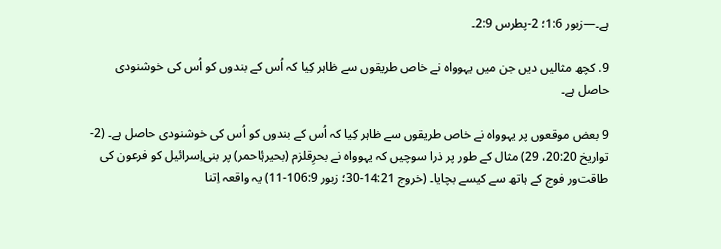ہے۔—زبور 1:6؛ 2-پطرس 2:9۔

9. کچھ مثالیں دیں جن میں یہوواہ نے خاص طریقوں سے ظاہر کِیا کہ اُس کے بندوں کو اُس کی خوشنودی حاصل ہے۔

9 بعض موقعوں پر یہوواہ نے خاص طریقوں سے ظاہر کِیا کہ اُس کے بندوں کو اُس کی خوشنودی حاصل ہے۔ (2-تواریخ 20:20، 29) مثال کے طور پر ذرا سوچیں کہ یہوواہ نے بحرِقلزم (بحیرۂاحمر) پر بنی‌اِسرائیل کو فرعون کی طاقت‌ور فوج کے ہاتھ سے کیسے بچایا۔ (خروج 14:21-30؛ زبور 106:9-11) یہ واقعہ اِتنا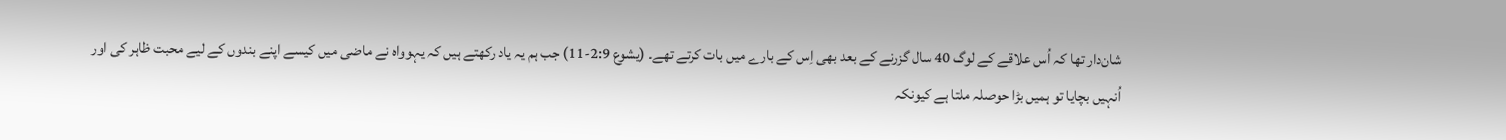شان‌دار تھا کہ اُس علاقے کے لوگ 40 سال گزرنے کے بعد بھی اِس کے بارے میں بات کرتے تھے۔ (یشوع 2:9-11) جب ہم یہ یاد رکھتے ہیں کہ یہوواہ نے ماضی میں کیسے اپنے بندوں کے لیے محبت ظاہر کی اور اُنہیں بچایا تو ہمیں بڑا حوصلہ ملتا ہے کیونکہ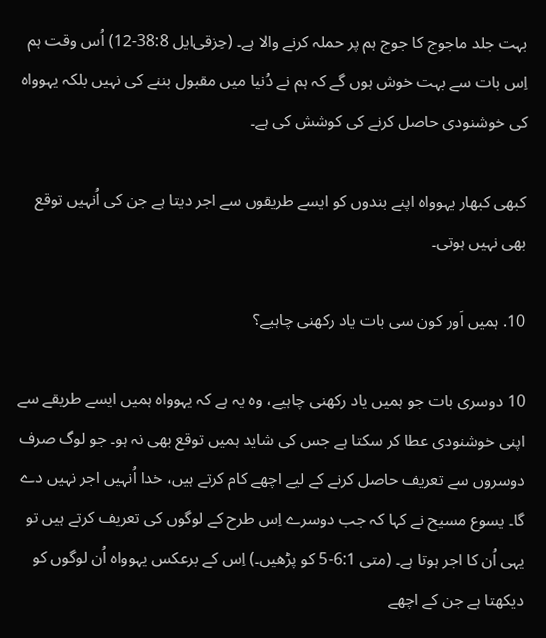بہت جلد ماجوج کا جوج ہم پر حملہ کرنے والا ہے۔ (حِزقی‌ایل 38:8-12) اُس وقت ہم اِس بات سے بہت خوش ہوں گے کہ ہم نے دُنیا میں مقبول بننے کی نہیں بلکہ یہوواہ کی خوشنودی حاصل کرنے کی کوشش کی ہے۔

کبھی کبھار یہوواہ اپنے بندوں کو ایسے طریقوں سے اجر دیتا ہے جن کی اُنہیں توقع بھی نہیں ہوتی۔

10. ہمیں اَور کون سی بات یاد رکھنی چاہیے؟

10 دوسری بات جو ہمیں یاد رکھنی چاہیے، وہ یہ ہے کہ یہوواہ ہمیں ایسے طریقے سے اپنی خوشنودی عطا کر سکتا ہے جس کی شاید ہمیں توقع بھی نہ ہو۔ جو لوگ صرف دوسروں سے تعریف حاصل کرنے کے لیے اچھے کام کرتے ہیں، خدا اُنہیں اجر نہیں دے گا۔ یسوع مسیح نے کہا کہ جب دوسرے اِس طرح کے لوگوں کی تعریف کرتے ہیں تو یہی اُن کا اجر ہوتا ہے۔ (متی 6:1-5 کو پڑھیں۔) اِس کے برعکس یہوواہ اُن لوگوں کو دیکھتا ہے جن کے اچھے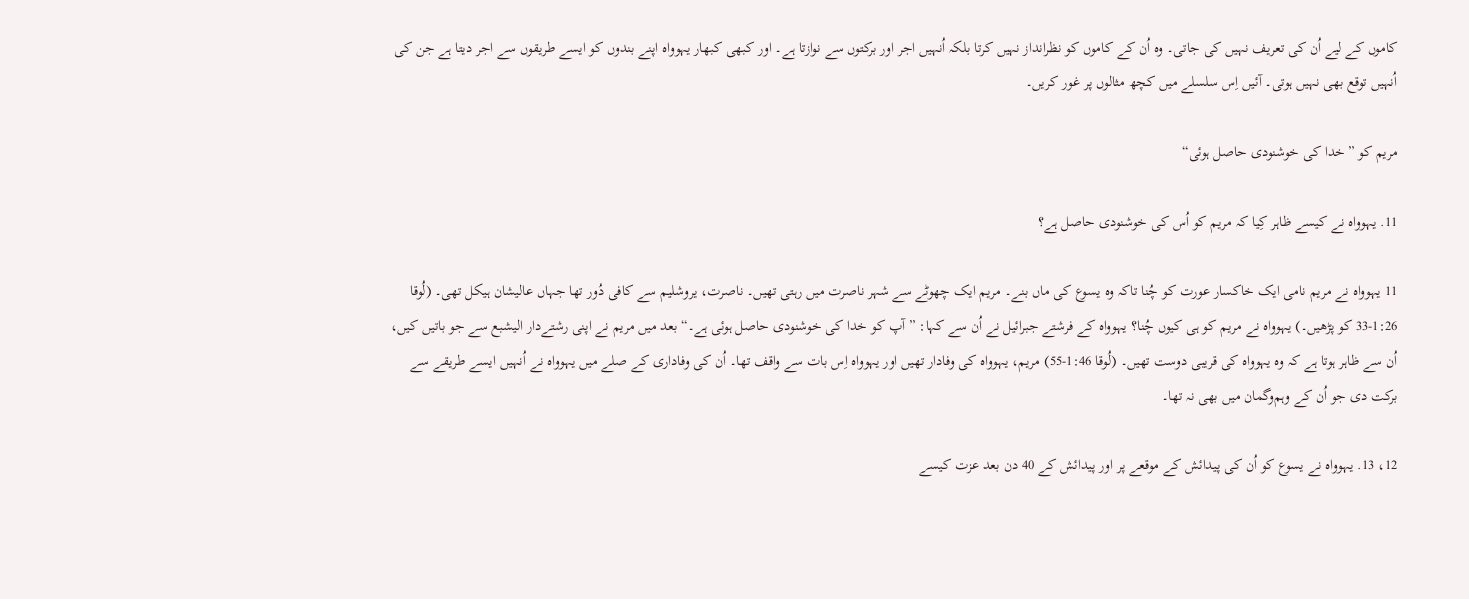کاموں کے لیے اُن کی تعریف نہیں کی جاتی۔ وہ اُن کے کاموں کو نظرانداز نہیں کرتا بلکہ اُنہیں اجر اور برکتوں سے نوازتا ہے۔ اور کبھی کبھار یہوواہ اپنے بندوں کو ایسے طریقوں سے اجر دیتا ہے جن کی اُنہیں توقع بھی نہیں ہوتی۔ آئیں اِس سلسلے میں کچھ مثالوں پر غور کریں۔

مریم کو ”خدا کی خوشنودی حاصل ہوئی“

11. یہوواہ نے کیسے ظاہر کِیا کہ مریم کو اُس کی خوشنودی حاصل ہے؟

11 یہوواہ نے مریم نامی ایک خاکسار عورت کو چُنا تاکہ وہ یسوع کی ماں بنے۔ مریم ایک چھوٹے سے شہر ناصرت میں رہتی تھیں۔ ناصرت، یروشلیم سے کافی دُور تھا جہاں عالیشان ہیکل تھی۔ (لُوقا 1:26-33 کو پڑھیں۔) یہوواہ نے مریم کو ہی کیوں چُنا؟ یہوواہ کے فرشتے جبرائیل نے اُن سے کہا: ”آپ کو خدا کی خوشنودی حاصل ہوئی ہے۔“ بعد میں مریم نے اپنی رشتےدار الیشبع سے جو باتیں کیں، اُن سے ظاہر ہوتا ہے کہ وہ یہوواہ کی قریبی دوست تھیں۔ (لُوقا 1:46-55) مریم، یہوواہ کی وفادار تھیں اور یہوواہ اِس بات سے واقف تھا۔ اُن کی وفاداری کے صلے میں یہوواہ نے اُنہیں ایسے طریقے سے برکت دی جو اُن کے وہم‌وگمان میں بھی نہ تھا۔

12، 13. یہوواہ نے یسوع کو اُن کی پیدائش کے موقعے پر اور پیدائش کے 40 دن بعد عزت کیسے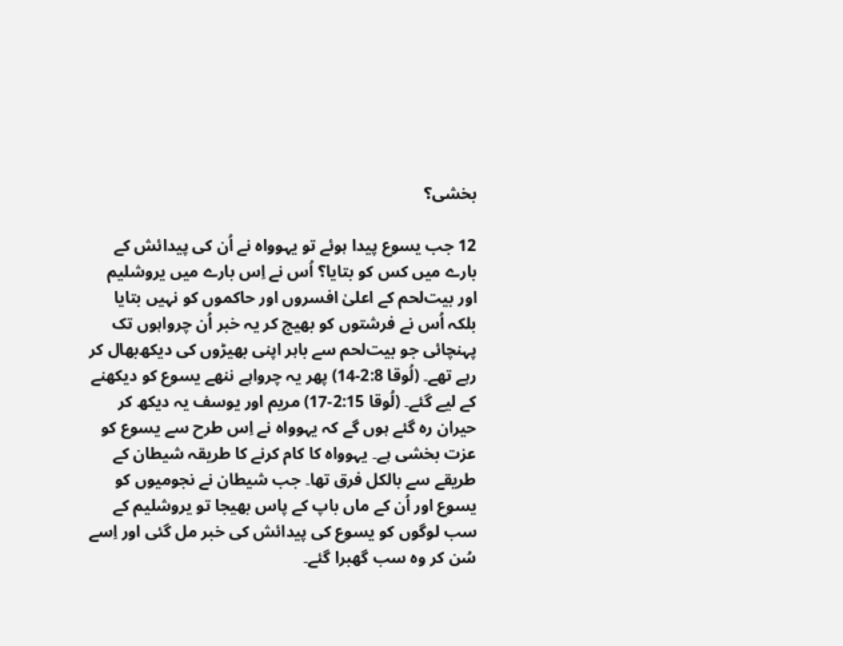بخشی؟

12 جب یسوع پیدا ہوئے تو یہوواہ نے اُن کی پیدائش کے بارے میں کس کو بتایا؟ اُس نے اِس بارے میں یروشلیم اور بیت‌لحم کے اعلیٰ افسروں اور حاکموں کو نہیں بتایا بلکہ اُس نے فرشتوں کو بھیج کر یہ خبر اُن چرواہوں تک پہنچائی جو بیت‌لحم سے باہر اپنی بھیڑوں کی دیکھ‌بھال کر رہے تھے۔ (لُوقا 2:8-14) پھر یہ چرواہے ننھے یسوع کو دیکھنے کے لیے گئے۔ (لُوقا 2:15-17) مریم اور یوسف یہ دیکھ کر حیران رہ گئے ہوں گے کہ یہوواہ نے اِس طرح سے یسوع کو عزت بخشی ہے۔ یہوواہ کا کام کرنے کا طریقہ شیطان کے طریقے سے بالکل فرق تھا۔ جب شیطان نے نجومیوں کو یسوع اور اُن کے ماں باپ کے پاس بھیجا تو یروشلیم کے سب لوگوں کو یسوع کی پیدائش کی خبر مل گئی اور اِسے سُن کر وہ سب گھبرا گئے۔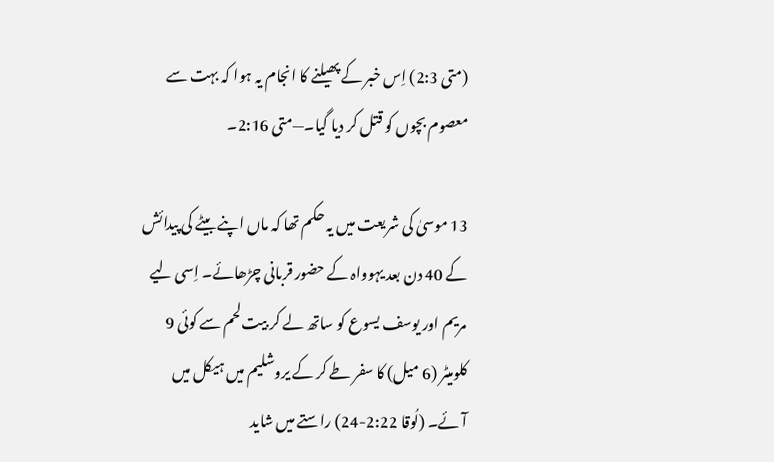(متی 2:3) اِس خبر کے پھیلنے کا انجام یہ ہوا کہ بہت سے معصوم بچوں کو قتل کر دیا گیا۔—متی 2:16۔

13 موسیٰ کی شریعت میں یہ حکم تھا کہ ماں اپنے بیٹے کی پیدائش کے 40 دن بعد یہوواہ کے حضور قربانی چڑھائے۔ اِسی لیے مریم اور یوسف یسوع کو ساتھ لے کر بیت‌لحم سے کوئی 9 کلومیٹر (6 میل) کا سفر طے کر کے یروشلیم میں ہیکل میں آئے۔ (لُوقا 2:22-24) راستے میں شاید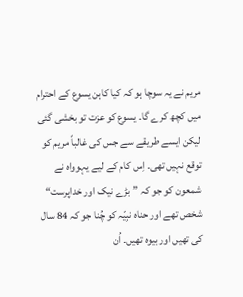مریم نے یہ سوچا ہو کہ کیا کاہن یسوع کے احترام میں کچھ کرے گا۔ یسوع کو عزت تو بخشی گئی لیکن ایسے طریقے سے جس کی غالباً مریم کو توقع نہیں تھی۔ اِس کام کے لیے یہوواہ نے شمعون کو جو کہ ”بڑے نیک اور خداپرست“ شخص تھے اور حناہ نبِیّہ کو چُنا جو کہ 84 سال کی تھیں اور بیوہ تھیں۔ اُن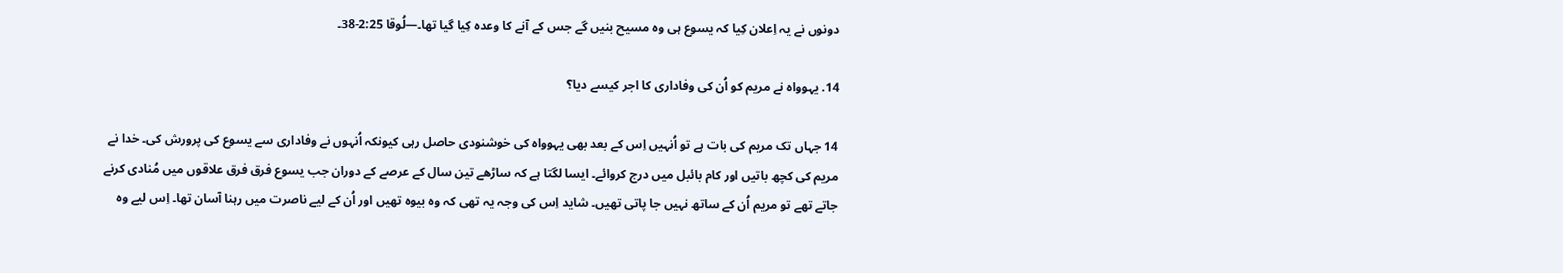دونوں نے یہ اِعلان کِیا کہ یسوع ہی وہ مسیح بنیں گے جس کے آنے کا وعدہ کِیا گیا تھا۔—لُوقا 2:25-38۔

14. یہوواہ نے مریم کو اُن کی وفاداری کا اجر کیسے دیا؟

14 جہاں تک مریم کی بات ہے تو اُنہیں اِس کے بعد بھی یہوواہ کی خوشنودی حاصل رہی کیونکہ اُنہوں نے وفاداری سے یسوع کی پرورش کی۔ خدا نے مریم کی کچھ باتیں اور کام بائبل میں درج کروائے۔ ایسا لگتا ہے کہ ساڑھے تین سال کے عرصے کے دوران جب یسوع فرق فرق علاقوں میں مُنادی کرنے جاتے تھے تو مریم اُن کے ساتھ نہیں جا پاتی تھیں۔ شاید اِس کی وجہ یہ تھی کہ وہ بیوہ تھیں اور اُن کے لیے ناصرت میں رہنا آسان تھا۔ اِس لیے وہ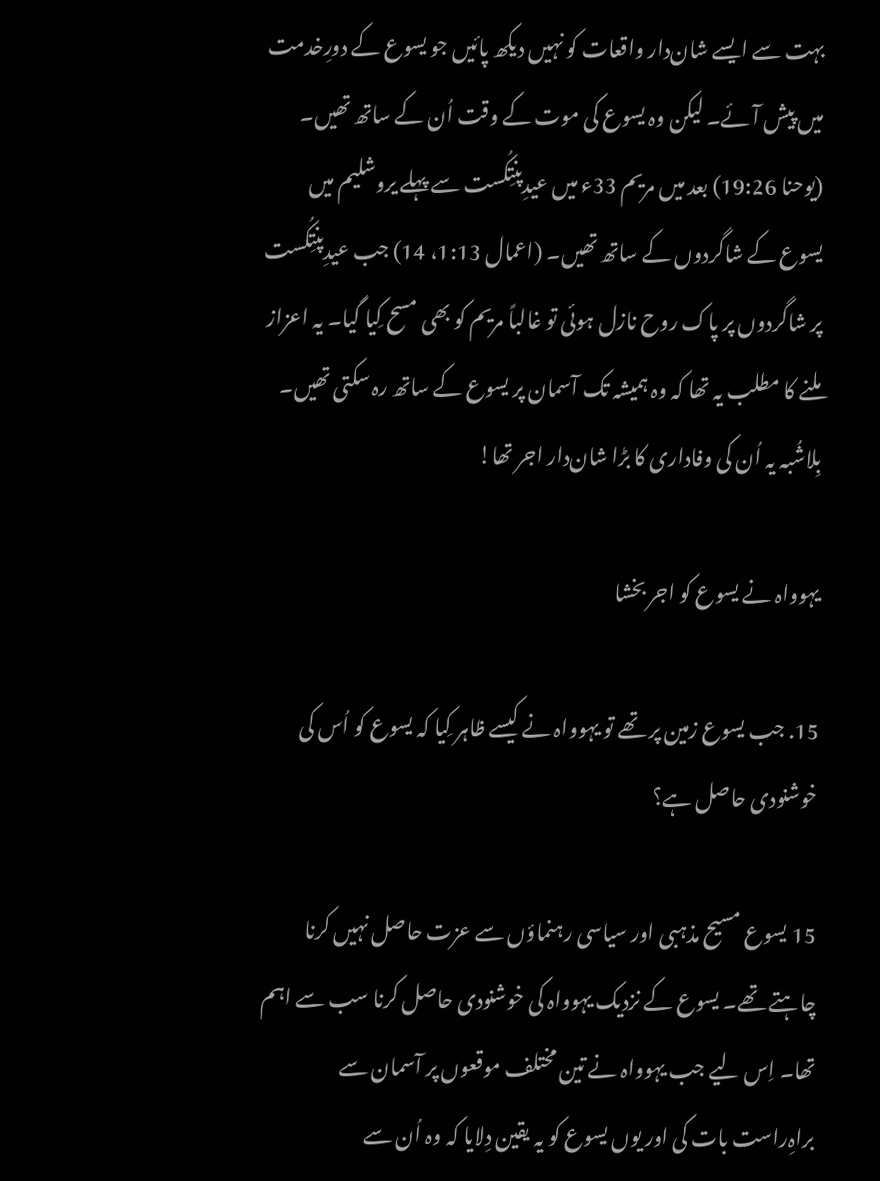بہت سے ایسے شان‌دار واقعات کو نہیں دیکھ پائیں جو یسوع کے دورِخدمت میں پیش آئے۔ لیکن وہ یسوع کی موت کے وقت اُن کے ساتھ تھیں۔ (یوحنا 19:26) بعد میں مریم 33ء میں عیدِپنتِکُست سے پہلے یروشلیم میں یسوع کے شاگردوں کے ساتھ تھیں۔ (اعمال 1:13، 14) جب عیدِپنتِکُست پر شاگردوں پر پاک روح نازل ہوئی تو غالباً مریم کو بھی مسح کِیا گیا۔ یہ اعزاز ملنے کا مطلب یہ تھا کہ وہ ہمیشہ تک آسمان پر یسوع کے ساتھ رہ سکتی تھیں۔ بِلاشُبہ یہ اُن کی وفاداری کا بڑا شان‌دار اجر تھا!

یہوواہ نے یسوع کو اجر بخشا

15. جب یسوع زمین پر تھے تو یہوواہ نے کیسے ظاہر کِیا کہ یسوع کو اُس کی خوشنودی حاصل ہے؟

15 یسوع مسیح مذہبی اور سیاسی رہنماؤں سے عزت حاصل نہیں کرنا چاہتے تھے۔ یسوع کے نزدیک یہوواہ کی خوشنودی حاصل کرنا سب سے اہم تھا۔ اِس لیے جب یہوواہ نے تین مختلف موقعوں پر آسمان سے براہِ‌راست بات کی اور یوں یسوع کو یہ یقین دِلایا کہ وہ اُن سے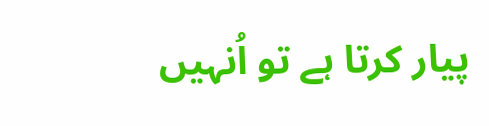پیار کرتا ہے تو اُنہیں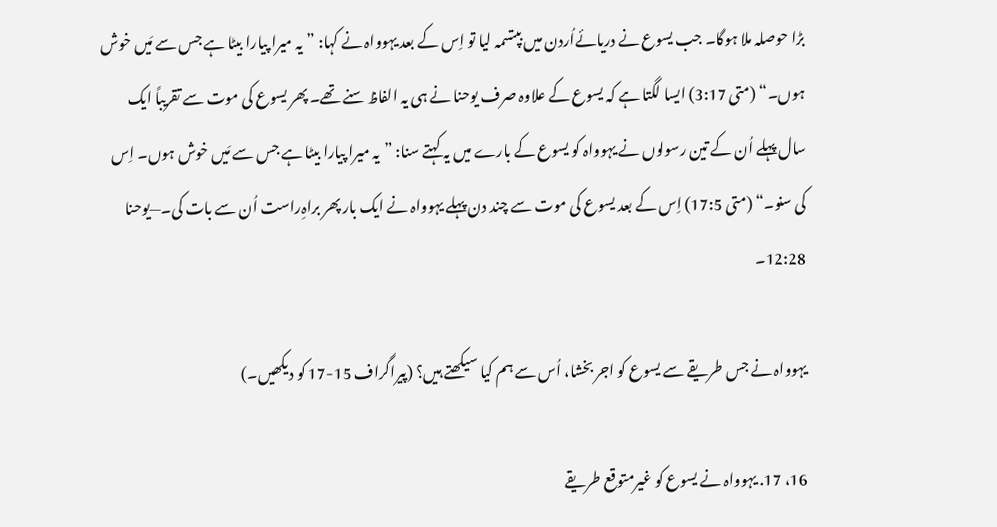بڑا حوصلہ ملا ہوگا۔ جب یسوع نے دریائےاُردن میں بپتسمہ لیا تو اِس کے بعد یہوواہ نے کہا: ”یہ میرا پیارا بیٹا ہے جس سے مَیں خوش ہوں۔“ (متی 3:17) ایسا لگتا ہے کہ یسوع کے علاوہ صرف یوحنا نے ہی یہ الفاظ سنے تھے۔ پھر یسوع کی موت سے تقریباً ایک سال پہلے اُن کے تین رسولوں نے یہوواہ کو یسوع کے بارے میں یہ کہتے سنا: ”یہ میرا پیارا بیٹا ہے جس سے مَیں خوش ہوں۔ اِس کی سنو۔“ (متی 17:5) اِس کے بعد یسوع کی موت سے چند دن پہلے یہوواہ نے ایک بار پھر براہِ‌راست اُن سے بات کی۔—یوحنا 12:28۔

یہوواہ نے جس طریقے سے یسوع کو اجر بخشا، اُس سے ہم کیا سیکھتے ہیں؟ (پیراگراف 15-17 کو دیکھیں۔)

16، 17. یہوواہ نے یسوع کو غیرمتوقع طریقے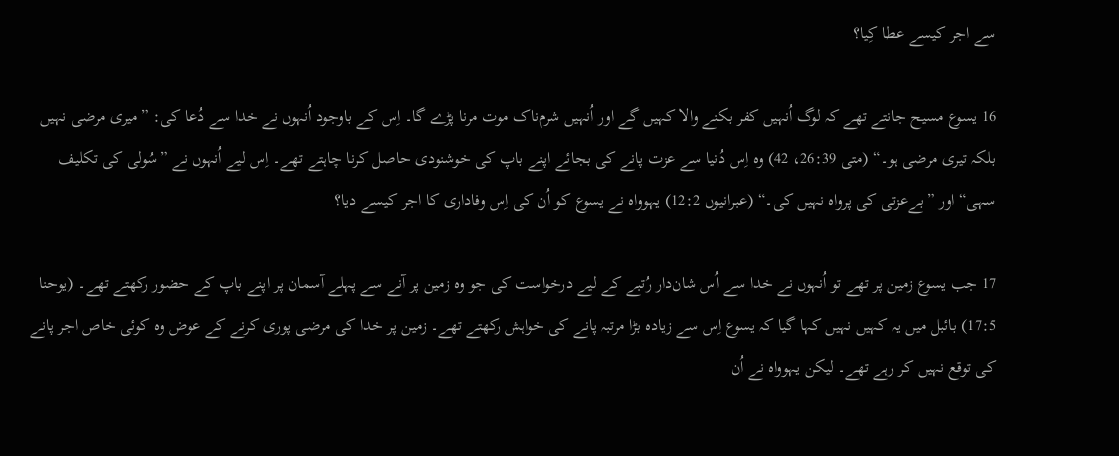سے اجر کیسے عطا کِیا؟

16 یسوع مسیح جانتے تھے کہ لوگ اُنہیں کفر بکنے والا کہیں گے اور اُنہیں شرم‌ناک موت مرنا پڑے گا۔ اِس کے باوجود اُنہوں نے خدا سے دُعا کی: ”میری مرضی نہیں بلکہ تیری مرضی ہو۔“ (متی 26:39، 42) وہ اِس دُنیا سے عزت پانے کی بجائے اپنے باپ کی خوشنودی حاصل کرنا چاہتے تھے۔ اِس لیے اُنہوں نے ”سُولی کی تکلیف سہی“ اور ”بےعزتی کی پرواہ نہیں کی۔“ (عبرانیوں 12:2) یہوواہ نے یسوع کو اُن کی اِس وفاداری کا اجر کیسے دیا؟

17 جب یسوع زمین پر تھے تو اُنہوں نے خدا سے اُس شان‌دار رُتبے کے لیے درخواست کی جو وہ زمین پر آنے سے پہلے آسمان پر اپنے باپ کے حضور رکھتے تھے۔ (یوحنا 17:5) بائبل میں یہ کہیں نہیں کہا گیا کہ یسوع اِس سے زیادہ بڑا مرتبہ پانے کی خواہش رکھتے تھے۔ زمین پر خدا کی مرضی پوری کرنے کے عوض وہ کوئی خاص اجر پانے کی توقع نہیں کر رہے تھے۔ لیکن یہوواہ نے اُن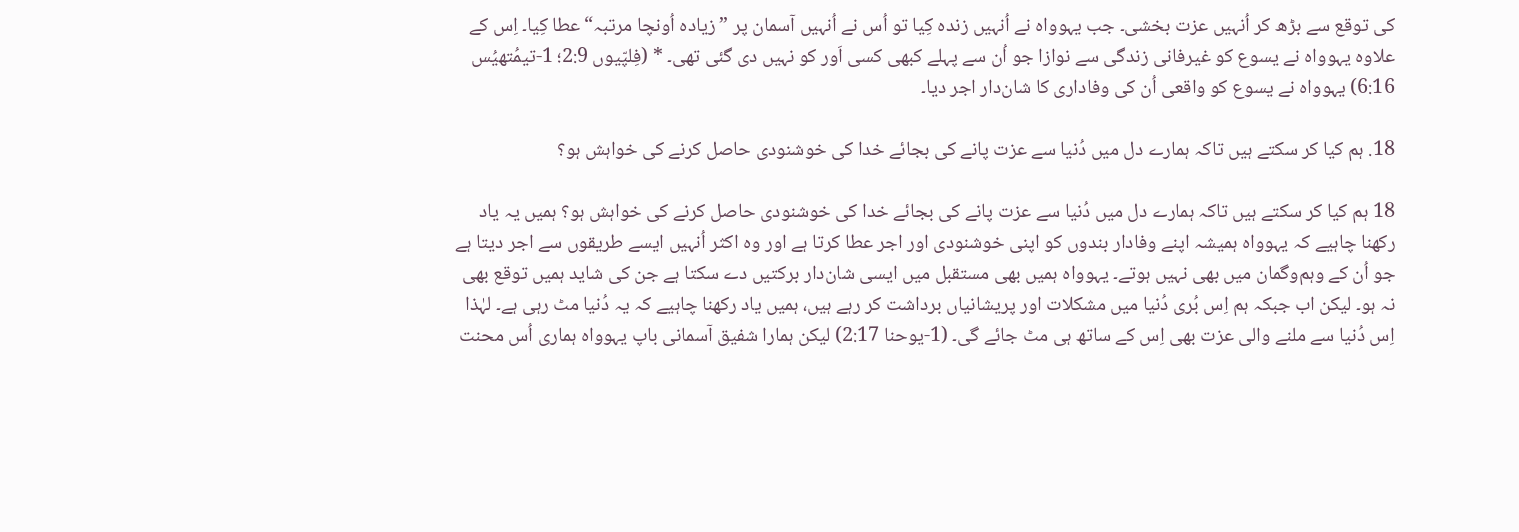کی توقع سے بڑھ کر اُنہیں عزت بخشی۔ جب یہوواہ نے اُنہیں زندہ کِیا تو اُس نے اُنہیں آسمان پر ”زیادہ اُونچا مرتبہ“ عطا کِیا۔ اِس کے علاوہ یہوواہ نے یسوع کو غیرفانی زندگی سے نوازا جو اُن سے پہلے کبھی کسی اَور کو نہیں دی گئی تھی۔ * (فِلپّیوں 2:9؛ 1-تیمُتھیُس 6:16) یہوواہ نے یسوع کو واقعی اُن کی وفاداری کا شان‌دار اجر دیا۔

18. ہم کیا کر سکتے ہیں تاکہ ہمارے دل میں دُنیا سے عزت پانے کی بجائے خدا کی خوشنودی حاصل کرنے کی خواہش ہو؟

18 ہم کیا کر سکتے ہیں تاکہ ہمارے دل میں دُنیا سے عزت پانے کی بجائے خدا کی خوشنودی حاصل کرنے کی خواہش ہو؟ ہمیں یہ یاد رکھنا چاہیے کہ یہوواہ ہمیشہ اپنے وفادار بندوں کو اپنی خوشنودی اور اجر عطا کرتا ہے اور وہ اکثر اُنہیں ایسے طریقوں سے اجر دیتا ہے جو اُن کے وہم‌وگمان میں بھی نہیں ہوتے۔ یہوواہ ہمیں بھی مستقبل میں ایسی شان‌دار برکتیں دے سکتا ہے جن کی شاید ہمیں توقع بھی نہ ہو۔ لیکن اب جبکہ ہم اِس بُری دُنیا میں مشکلات اور پریشانیاں برداشت کر رہے ہیں، ہمیں یاد رکھنا چاہیے کہ یہ دُنیا مٹ رہی ہے۔ لہٰذا اِس دُنیا سے ملنے والی عزت بھی اِس کے ساتھ ہی مٹ جائے گی۔ (1-یوحنا 2:17) لیکن ہمارا شفیق آسمانی باپ یہوواہ ہماری اُس محنت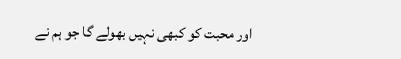اور محبت کو کبھی نہیں بھولے گا جو ہم نے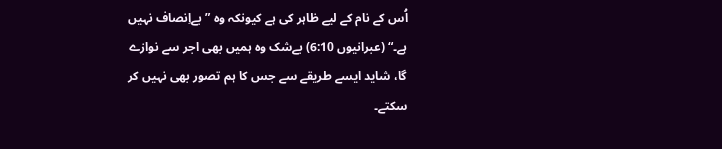اُس کے نام کے لیے ظاہر کی ہے کیونکہ وہ ”بےاِنصاف نہیں ہے۔“ (عبرانیوں 6:10) بےشک وہ ہمیں بھی اجر سے نوازے گا، شاید ایسے طریقے سے جس کا ہم تصور بھی نہیں کر سکتے۔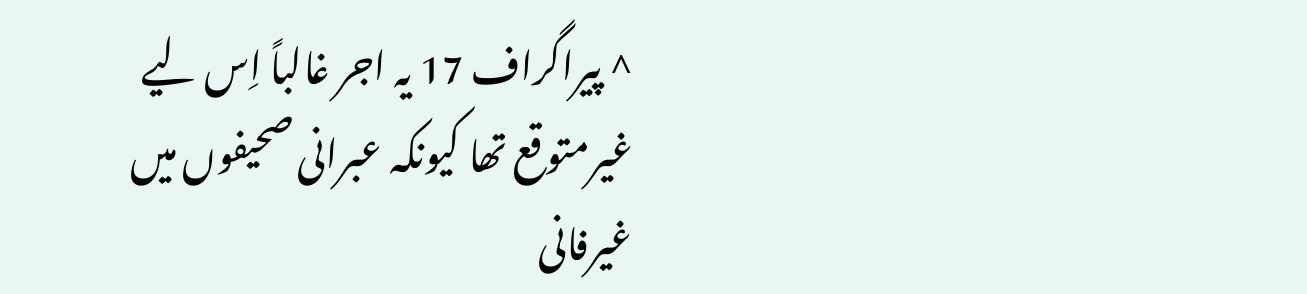^ پیراگراف 17 یہ اجر غالباً اِس لیے غیرمتوقع تھا کیونکہ عبرانی صحیفوں میں غیرفانی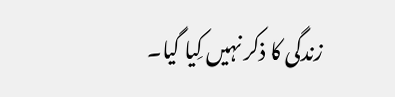زندگی کا ذکر نہیں کِیا گیا۔